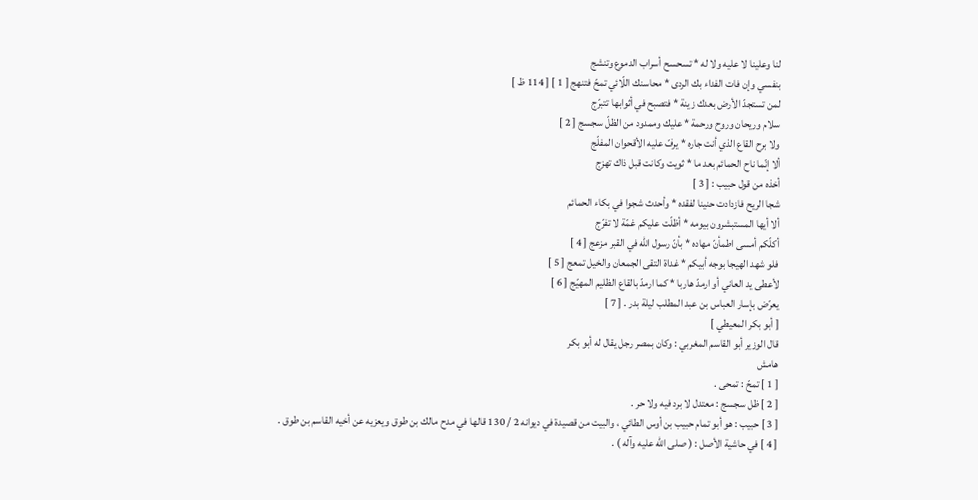لنا وعلينا لا عليه ولا له * تسحسح أسراب الدموع وتنشج
بنفسي وإن فات الفداء بك الردى * محاسنك اللّائي تمحّ فتنهج [ 1 ] [ 114 ظ ]
لمن تستجدّ الأرض بعدك زينة * فتصبح في أثوابها تتبرّج
سلام وريحان وروح ورحمة * عليك وممدود من الظلّ سجسج [ 2 ]
ولا برح القاع الذي أنت جاره * يرفّ عليه الأقحوان المفلّج
ألا إنّما ناح الحمائم بعد ما * ثويت وكانت قبل ذاك تهزج
أخذه من قول حبيب : [ 3 ]
شجا الريح فازدادت حنينا لفقده * وأحدث شجوا في بكاء الحمائم
ألا أيها المستبشرون بيومه * أظلّت عليكم غمّة لا تفرّج
أكلّكم أمسى اطمأنّ مهاده * بأنّ رسول الله في القبر مزعج [ 4 ]
فلو شهد الهيجا بوجه أبيكم * غداة التقى الجمعان والخيل تمعج [ 5 ]
لأعطى يد العاني أو ارمدّ هاربا * كما ارمدّ بالقاع الظليم المهيّج [ 6 ]
يعرّض بإسار العباس بن عبد المطلب ليلة بدر . [ 7 ]
[ أبو بكر المعيطي ]
قال الوزير أبو القاسم المغربي : وكان بمصر رجل يقال له أبو بكر
هامش
[ 1 ] تمحّ : تمحى .
[ 2 ] ظل سجسج : معتدل لا برد فيه ولا حر .
[ 3 ] حبيب : هو أبو تمام حبيب بن أوس الطائي ، والبيت من قصيدة في ديوانه 2 / 130 قالها في مدح مالك بن طوق ويعزيه عن أخيه القاسم بن طوق .
[ 4 ] في حاشية الأصل : ( صلى الله عليه وآله ) .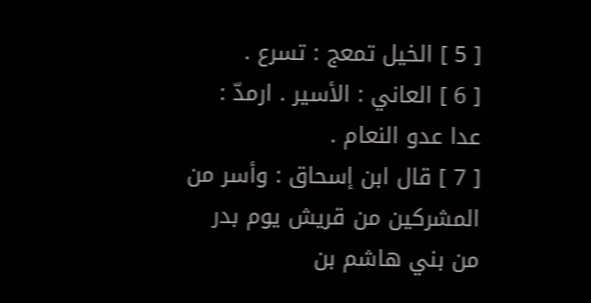[ 5 ] الخيل تمعج : تسرع .
[ 6 ] العاني : الأسير . ارمدّ : عدا عدو النعام .
[ 7 ] قال ابن إسحاق : وأسر من المشركين من قريش يوم بدر من بني هاشم بن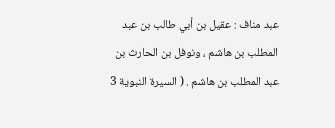عبد مناف : عقيل بن أبي طالب بن عبد المطلب بن هاشم ، ونوفل بن الحارث بن عبد المطلب بن هاشم . ( السيرة النبوية 3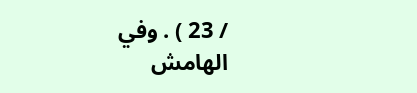/ 23 ) . وفي الهامش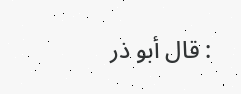: قال أبو ذر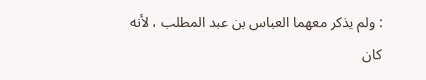: ولم يذكر معهما العباس بن عبد المطلب ، لأنه كان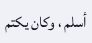أسلم ، وكان يكتم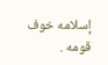إسلامه خوف قومه .